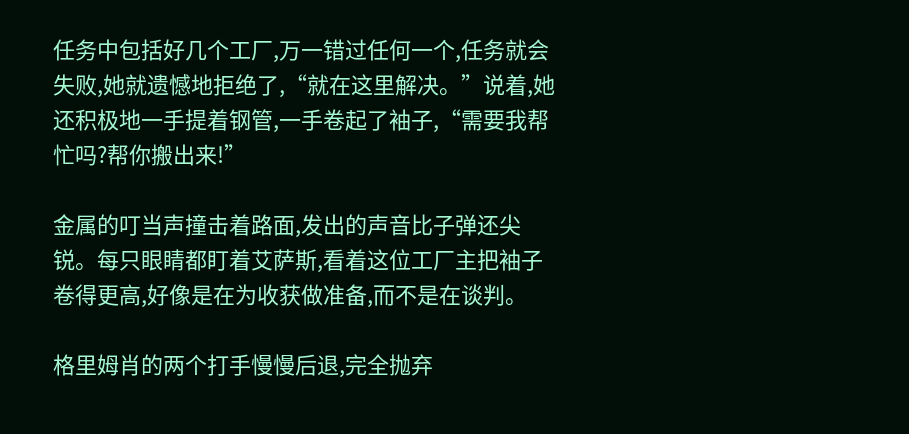任务中包括好几个工厂,万一错过任何一个,任务就会失败,她就遗憾地拒绝了,“就在这里解决。”说着,她还积极地一手提着钢管,一手卷起了袖子,“需要我帮忙吗?帮你搬出来!”

金属的叮当声撞击着路面,发出的声音比子弹还尖锐。每只眼睛都盯着艾萨斯,看着这位工厂主把袖子卷得更高,好像是在为收获做准备,而不是在谈判。

格里姆肖的两个打手慢慢后退,完全抛弃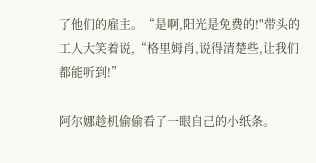了他们的雇主。“是啊,阳光是免费的!"带头的工人大笑着说,“格里姆肖,说得清楚些,让我们都能听到!”

阿尔娜趁机偷偷看了一眼自己的小纸条。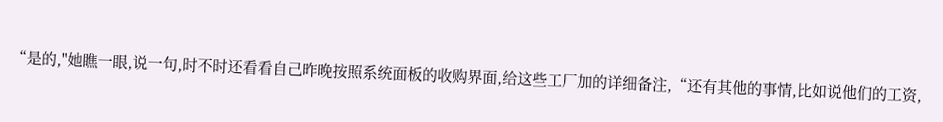“是的,"她瞧一眼,说一句,时不时还看看自己昨晚按照系统面板的收购界面,给这些工厂加的详细备注,“还有其他的事情,比如说他们的工资,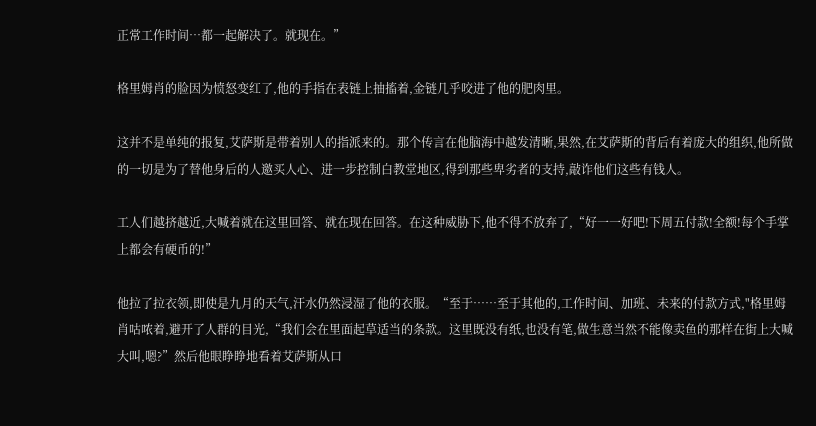正常工作时间…都一起解决了。就现在。”

格里姆肖的脸因为愤怒变红了,他的手指在表链上抽搐着,金链几乎咬进了他的肥肉里。

这并不是单纯的报复,艾萨斯是带着别人的指派来的。那个传言在他脑海中越发清晰,果然,在艾萨斯的背后有着庞大的组织,他所做的一切是为了替他身后的人邀买人心、进一步控制白教堂地区,得到那些卑劣者的支持,敲诈他们这些有钱人。

工人们越挤越近,大喊着就在这里回答、就在现在回答。在这种威胁下,他不得不放弃了,“好一一好吧!下周五付款!全额!每个手掌上都会有硬币的!”

他拉了拉衣领,即使是九月的天气,汗水仍然浸湿了他的衣服。“至于……至于其他的,工作时间、加班、未来的付款方式,"格里姆肖咕哝着,避开了人群的目光,“我们会在里面起草适当的条款。这里既没有纸,也没有笔,做生意当然不能像卖鱼的那样在街上大喊大叫,嗯?”然后他眼睁睁地看着艾萨斯从口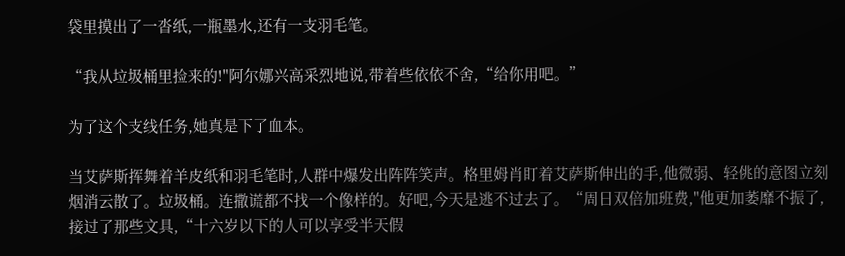袋里摸出了一沓纸,一瓶墨水,还有一支羽毛笔。

“我从垃圾桶里捡来的!"阿尔娜兴高采烈地说,带着些依依不舍,“给你用吧。”

为了这个支线任务,她真是下了血本。

当艾萨斯挥舞着羊皮纸和羽毛笔时,人群中爆发出阵阵笑声。格里姆肖盯着艾萨斯伸出的手,他微弱、轻佻的意图立刻烟消云散了。垃圾桶。连撒谎都不找一个像样的。好吧,今天是逃不过去了。“周日双倍加班费,"他更加萎靡不振了,接过了那些文具,“十六岁以下的人可以享受半天假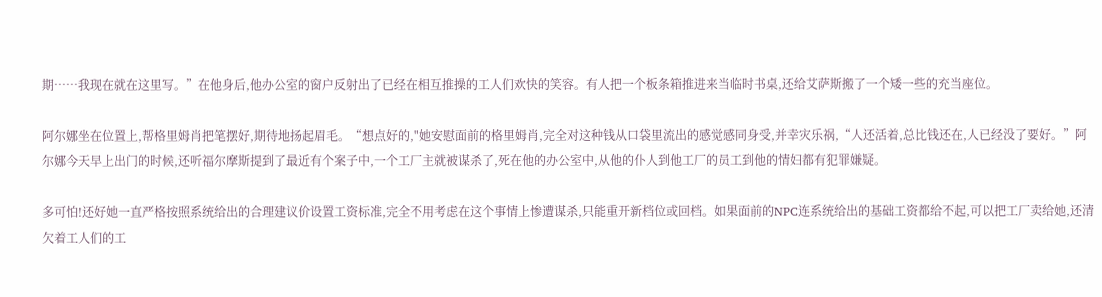期……我现在就在这里写。”在他身后,他办公室的窗户反射出了已经在相互推操的工人们欢快的笑容。有人把一个板条箱推进来当临时书桌,还给艾萨斯搬了一个矮一些的充当座位。

阿尔娜坐在位置上,帮格里姆肖把笔摆好,期待地扬起眉毛。“想点好的,"她安慰面前的格里姆肖,完全对这种钱从口袋里流出的感觉感同身受,并幸灾乐祸,“人还活着,总比钱还在,人已经没了要好。”阿尔娜今天早上出门的时候,还听福尔摩斯提到了最近有个案子中,一个工厂主就被谋杀了,死在他的办公室中,从他的仆人到他工厂的员工到他的情妇都有犯罪嫌疑。

多可怕!还好她一直严格按照系统给出的合理建议价设置工资标准,完全不用考虑在这个事情上惨遭谋杀,只能重开新档位或回档。如果面前的NPC连系统给出的基础工资都给不起,可以把工厂卖给她,还清欠着工人们的工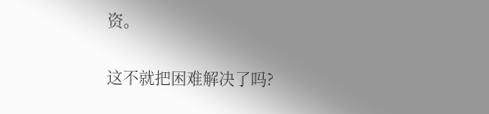资。

这不就把困难解决了吗?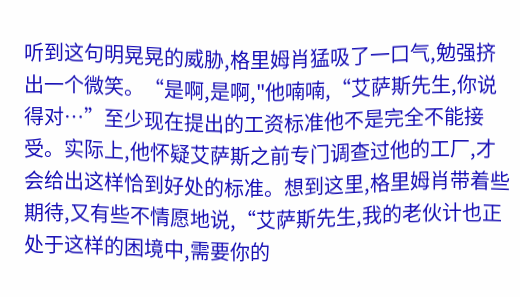听到这句明晃晃的威胁,格里姆肖猛吸了一口气,勉强挤出一个微笑。“是啊,是啊,"他喃喃,“艾萨斯先生,你说得对…”至少现在提出的工资标准他不是完全不能接受。实际上,他怀疑艾萨斯之前专门调查过他的工厂,才会给出这样恰到好处的标准。想到这里,格里姆肖带着些期待,又有些不情愿地说,“艾萨斯先生,我的老伙计也正处于这样的困境中,需要你的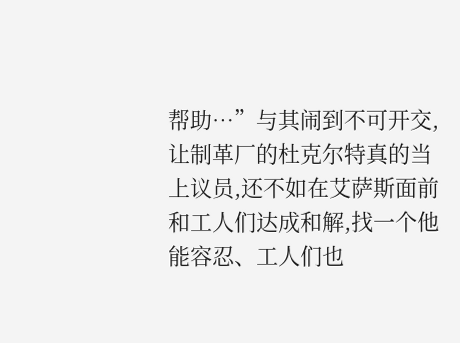帮助…”与其闹到不可开交,让制革厂的杜克尔特真的当上议员,还不如在艾萨斯面前和工人们达成和解,找一个他能容忍、工人们也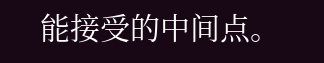能接受的中间点。